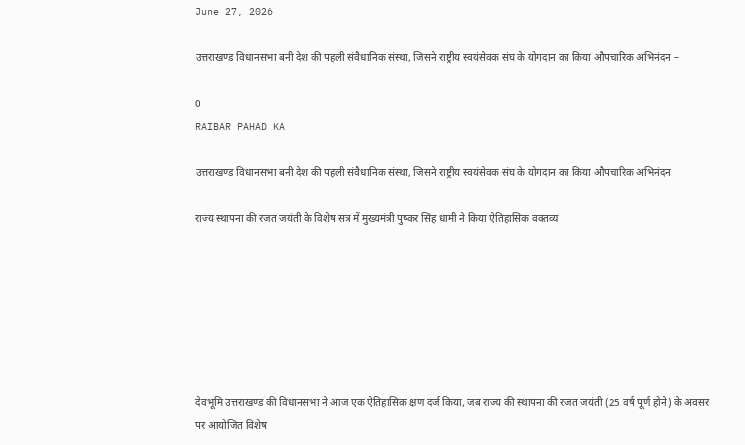June 27, 2026

उत्तराखण्ड विधानसभा बनी देश की पहली संवैधानिक संस्था, जिसने राष्ट्रीय स्वयंसेवक संघ के योगदान का किया औपचारिक अभिनंदन –

0
RAIBAR PAHAD KA

उत्तराखण्ड विधानसभा बनी देश की पहली संवैधानिक संस्था, जिसने राष्ट्रीय स्वयंसेवक संघ के योगदान का किया औपचारिक अभिनंदन

राज्य स्थापना की रजत जयंती के विशेष सत्र में मुख्यमंत्री पुष्कर सिंह धामी ने किया ऐतिहासिक वक्तव्य







देवभूमि उत्तराखण्ड की विधानसभा ने आज एक ऐतिहासिक क्षण दर्ज किया, जब राज्य की स्थापना की रजत जयंती (25 वर्ष पूर्ण होने) के अवसर पर आयोजित विशेष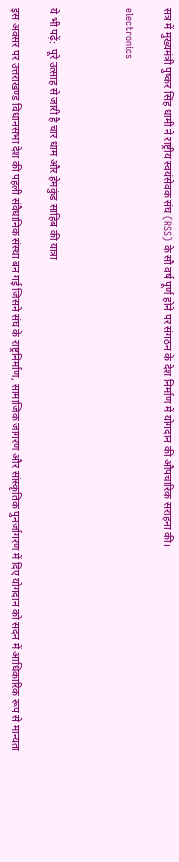सत्र में मुख्यमंत्री पुष्कर सिंह धामी ने राष्ट्रीय स्वयंसेवक संघ (RSS) के सौ वर्ष पूर्ण होने पर संगठन के देश निर्माण में योगदान की औपचारिक सराहना की।

electronics



ये भी पढ़ें:  पूरे उत्साह से जारी है चार धाम और हेमकुंड साहिब की यात्रा

इस अवसर पर उत्तराखण्ड विधानसभा देश की पहली संवैधानिक संस्था बन गई जिसने संघ के राष्ट्रनिर्माण, सामाजिक जागरण और सांस्कृतिक पुनर्जागरण में दिए योगदान को सदन में आधिकारिक रूप से मान्यता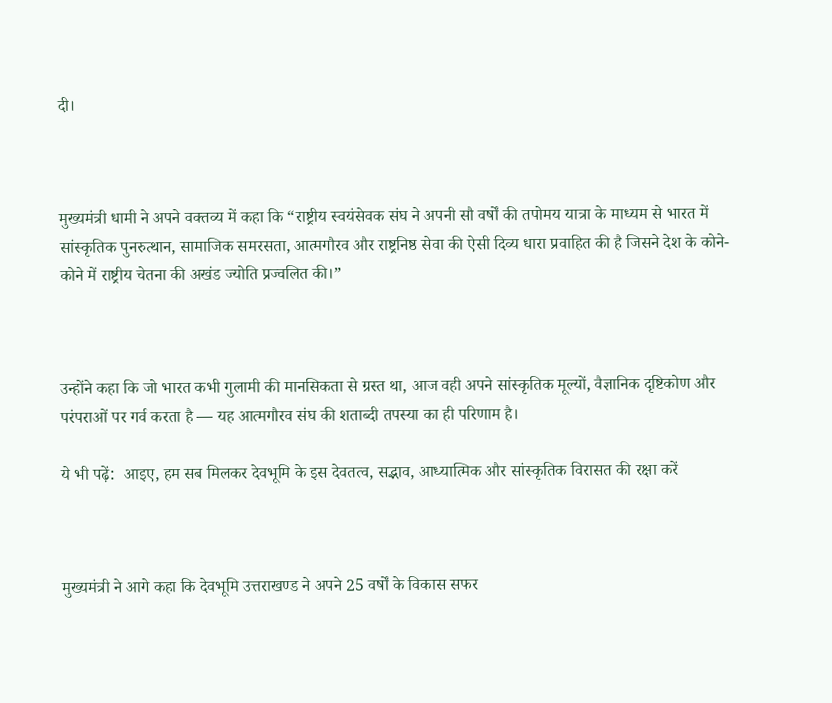दी।



मुख्यमंत्री धामी ने अपने वक्तव्य में कहा कि “राष्ट्रीय स्वयंसेवक संघ ने अपनी सौ वर्षों की तपोमय यात्रा के माध्यम से भारत में सांस्कृतिक पुनरुत्थान, सामाजिक समरसता, आत्मगौरव और राष्ट्रनिष्ठ सेवा की ऐसी दिव्य धारा प्रवाहित की है जिसने देश के कोने-कोने में राष्ट्रीय चेतना की अखंड ज्योति प्रज्वलित की।”



उन्होंने कहा कि जो भारत कभी गुलामी की मानसिकता से ग्रस्त था, आज वही अपने सांस्कृतिक मूल्यों, वैज्ञानिक दृष्टिकोण और परंपराओं पर गर्व करता है — यह आत्मगौरव संघ की शताब्दी तपस्या का ही परिणाम है।

ये भी पढ़ें:  आइए, हम सब मिलकर देवभूमि के इस देवतत्व, सद्भाव, आध्यात्मिक और सांस्कृतिक विरासत की रक्षा करें



मुख्यमंत्री ने आगे कहा कि देवभूमि उत्तराखण्ड ने अपने 25 वर्षों के विकास सफर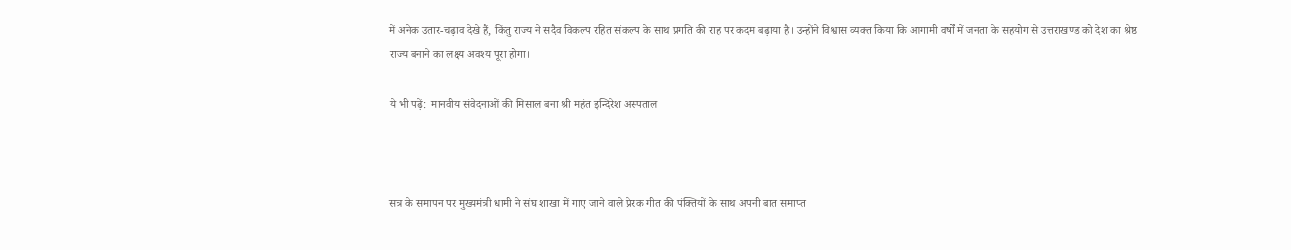में अनेक उतार-चढ़ाव देखे हैं, किंतु राज्य ने सदैव विकल्प रहित संकल्प के साथ प्रगति की राह पर कदम बढ़ाया है। उन्होंने विश्वास व्यक्त किया कि आगामी वर्षों में जनता के सहयोग से उत्तराखण्ड को देश का श्रेष्ठ राज्य बनाने का लक्ष्य अवश्य पूरा होगा।

ये भी पढ़ें:  मानवीय संवेदनाओं की मिसाल बना श्री महंत इन्दिरेश अस्पताल



सत्र के समापन पर मुख्यमंत्री धामी ने संघ शाखा में गाए जाने वाले प्रेरक गीत की पंक्तियों के साथ अपनी बात समाप्त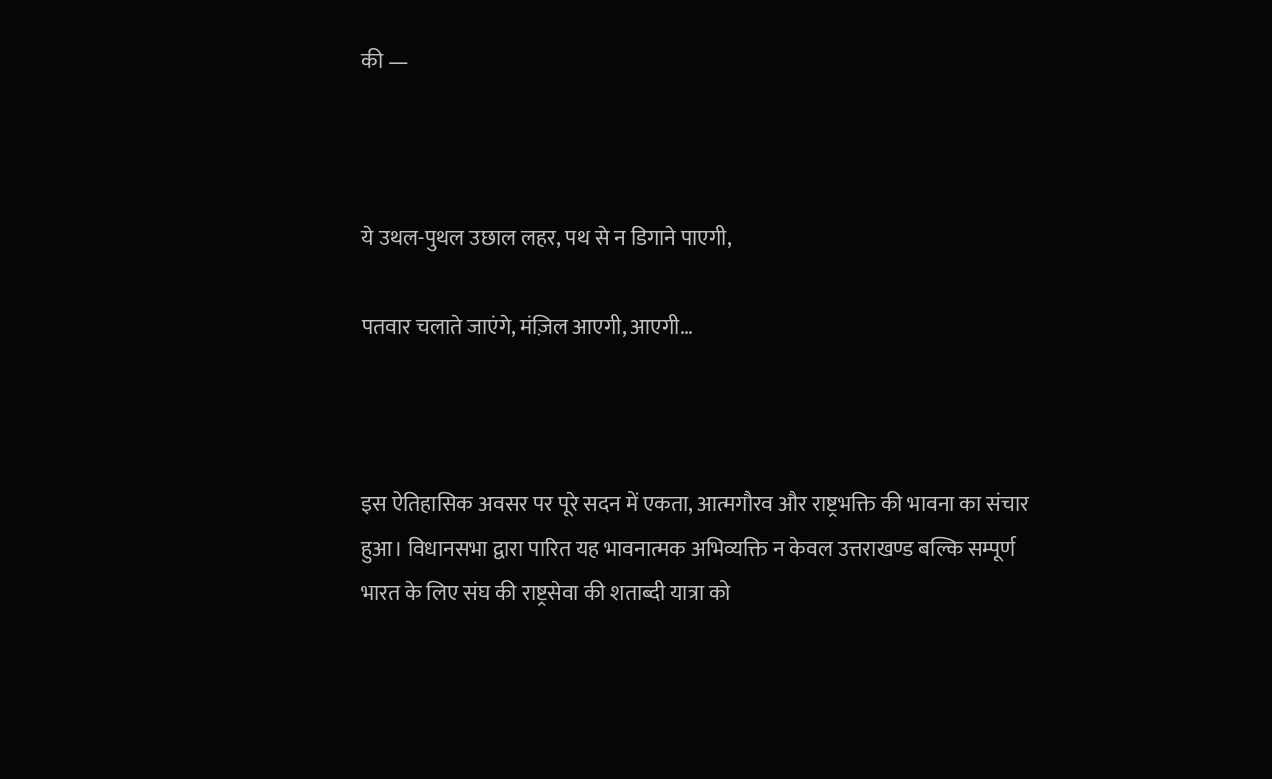की —



ये उथल-पुथल उछाल लहर, पथ से न डिगाने पाएगी,

पतवार चलाते जाएंगे, मंज़िल आएगी, आएगी…



इस ऐतिहासिक अवसर पर पूरे सदन में एकता, आत्मगौरव और राष्ट्रभक्ति की भावना का संचार हुआ। विधानसभा द्वारा पारित यह भावनात्मक अभिव्यक्ति न केवल उत्तराखण्ड बल्कि सम्पूर्ण भारत के लिए संघ की राष्ट्रसेवा की शताब्दी यात्रा को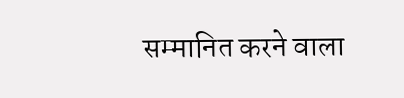सम्मानित करने वाला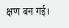क्षण बन गई।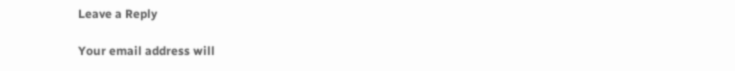Leave a Reply

Your email address will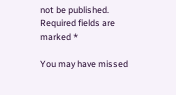not be published. Required fields are marked *

You may have missed